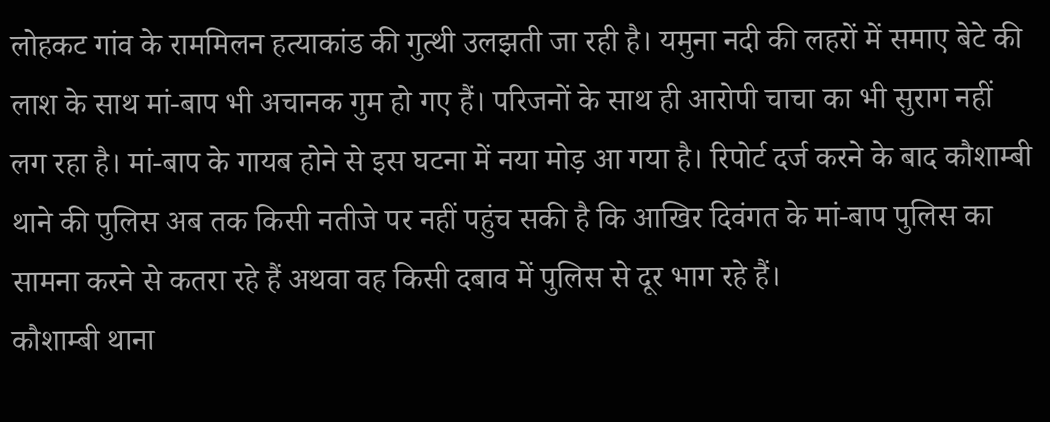लोहकट गांव के राममिलन हत्याकांड की गुत्थी उलझती जा रही है। यमुना नदी की लहरों में समाए बेटे की लाश के साथ मां-बाप भी अचानक गुम हो गए हैं। परिजनों के साथ ही आरोपी चाचा का भी सुराग नहीं लग रहा है। मां-बाप के गायब होने से इस घटना में नया मोड़ आ गया है। रिपोर्ट दर्ज करने के बाद कौशाम्बी थाने की पुलिस अब तक किसी नतीजे पर नहीं पहुंच सकी है कि आखिर दिवंगत के मां-बाप पुलिस का सामना करने से कतरा रहे हैं अथवा वह किसी दबाव में पुलिस से दूर भाग रहे हैं।
कौशाम्बी थाना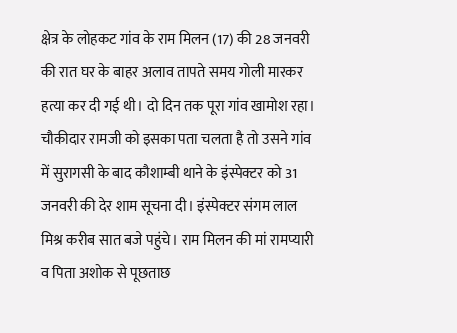क्षेत्र के लोहकट गांव के राम मिलन (17) की 28 जनवरी की रात घर के बाहर अलाव तापते समय गोली मारकर हत्या कर दी गई थी। दो दिन तक पूरा गांव खामोश रहा। चौकीदार रामजी को इसका पता चलता है तो उसने गांव में सुरागसी के बाद कौशाम्बी थाने के इंस्पेक्टर को 31 जनवरी की देर शाम सूचना दी। इंस्पेक्टर संगम लाल मिश्र करीब सात बजे पहुंचे। राम मिलन की मां रामप्यारी व पिता अशोक से पूछताछ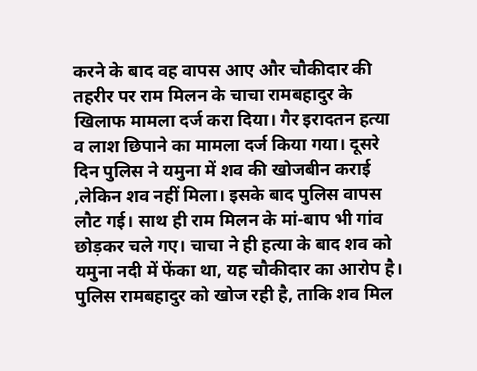करने के बाद वह वापस आए और चौकीदार की तहरीर पर राम मिलन के चाचा रामबहादुर के खिलाफ मामला दर्ज करा दिया। गैर इरादतन हत्या व लाश छिपाने का मामला दर्ज किया गया। दूसरे दिन पुलिस ने यमुना में शव की खोजबीन कराई ,लेकिन शव नहीं मिला। इसके बाद पुलिस वापस लौट गई। साथ ही राम मिलन के मां-बाप भी गांव छोड़कर चले गए। चाचा ने ही हत्या के बाद शव को यमुना नदी में फेंका था, यह चौकीदार का आरोप है। पुलिस रामबहादुर को खोज रही है, ताकि शव मिल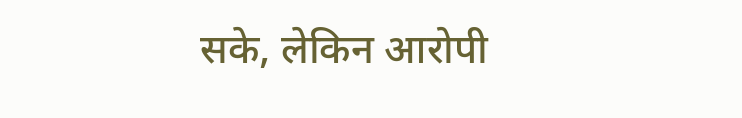सके, लेकिन आरोपी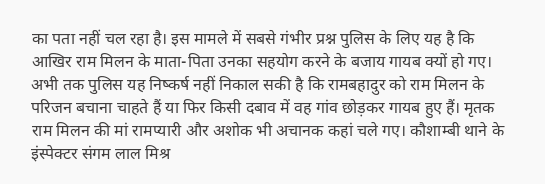का पता नहीं चल रहा है। इस मामले में सबसे गंभीर प्रश्न पुलिस के लिए यह है कि आखिर राम मिलन के माता-पिता उनका सहयोग करने के बजाय गायब क्यों हो गए। अभी तक पुलिस यह निष्कर्ष नहीं निकाल सकी है कि रामबहादुर को राम मिलन के परिजन बचाना चाहते हैं या फिर किसी दबाव में वह गांव छोड़कर गायब हुए हैं। मृतक राम मिलन की मां रामप्यारी और अशोक भी अचानक कहां चले गए। कौशाम्बी थाने के इंस्पेक्टर संगम लाल मिश्र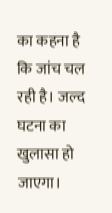का कहना है कि जांच चल रही है। जल्द घटना का खुलासा हो जाएगा।